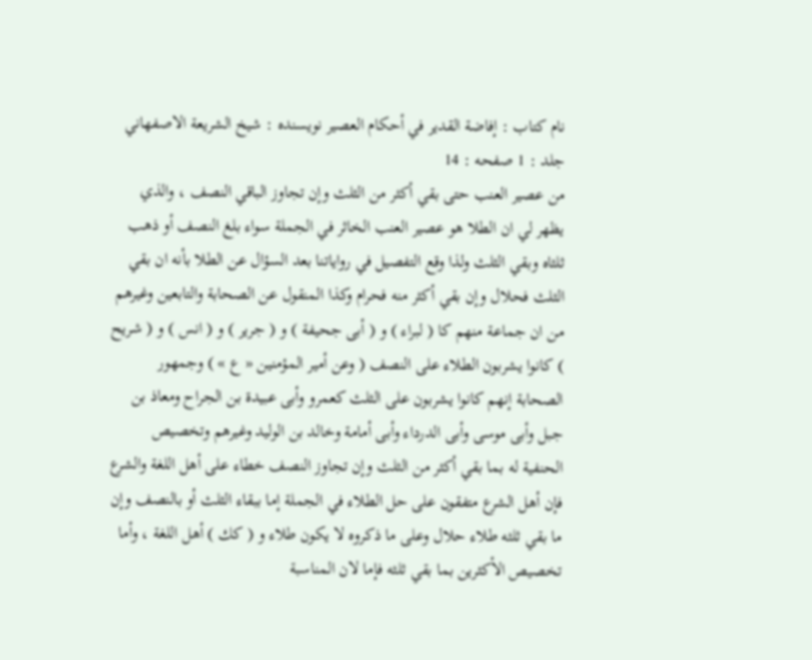نام کتاب : إفاضة القدير في أحكام العصير نویسنده : شيخ الشريعة الاصفهاني جلد : 1 صفحه : 14
من عصير العنب حتى بقي أكثر من الثلث وإن تجاوز الباقي النصف ، والذي يظهر لي ان الطلا هو عصير العنب الخاثر في الجملة سواء بلغ النصف أو ذهب ثلثاه وبقي الثلث ولذا وقع التفصيل في رواياتنا بعد السؤال عن الطلا بأنه ان بقي الثلث فحلال وإن بقي أكثر منه فحرام وكذا المنقول عن الصحابة والتابعين وغيرهم من ان جماعة منهم كا ( لبراء ) و ( أبى جحيفة ) و ( جرير ) و ( انس ) و ( شريح ) كانوا يشربون الطلاء على النصف ( وعن أمير المؤمنين « ع » ) وجمهور الصحابة إنهم كانوا يشربون على الثلث كعمرو وأبى عبيدة بن الجراح ومعاذ بن جبل وأبى موسى وأبى الدرداء وأبى أمامة وخالد بن الوليد وغيرهم وتخصيص الحنفية له بما بقي أكثر من الثلث وإن تجاوز النصف خطاء على أهل اللغة والشرع فإن أهل الشرع متفقون على حل الطلاء في الجملة إما ببقاء الثلث أو بالنصف وإن ما بقي ثلثه طلاء حلال وعلى ما ذكروه لا يكون طلاء و ( كك ) أهل اللغة ، وأما تخصيص الأكثرين بما بقي ثلثه فإما لان المناسبة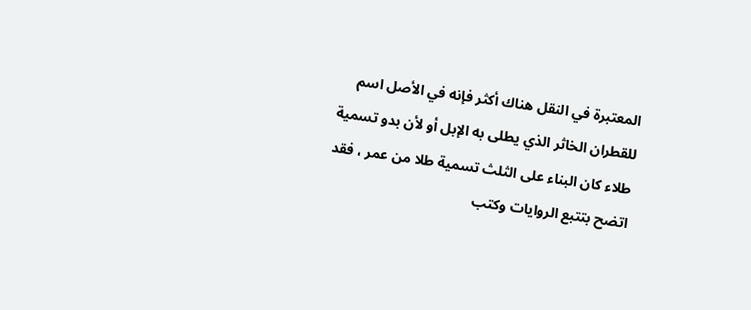المعتبرة في النقل هناك أكثر فإنه في الأصل اسم للقطران الخاثر الذي يطلى به الإبل أو لأن بدو تسمية طلاء كان البناء على الثلث تسمية طلا من عمر ، فقد اتضح بتتبع الروايات وكتب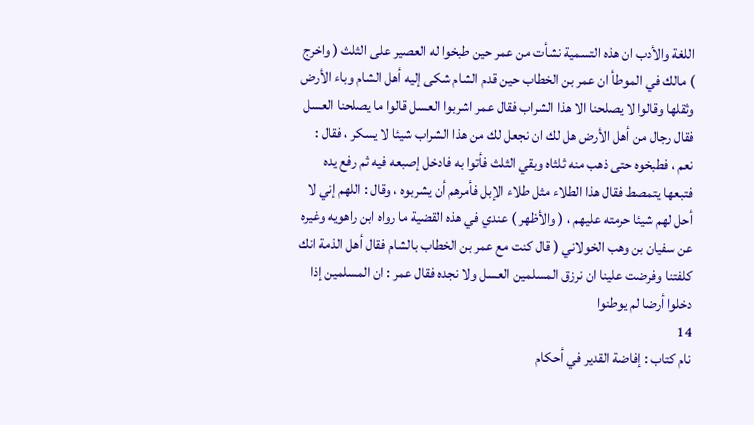اللغة والأدب ان هذه التسمية نشأت من عمر حين طبخوا له العصير على الثلث ( واخرج ) مالك في الموطأ ان عمر بن الخطاب حين قدم الشام شكى إليه أهل الشام وباء الأرض وثقلها وقالوا لا يصلحنا الا هذا الشراب فقال عمر اشربوا العسل قالوا ما يصلحنا العسل فقال رجال من أهل الأرض هل لك ان نجعل لك من هذا الشراب شيئا لا يسكر ، فقال : نعم ، فطبخوه حتى ذهب منه ثلثاه وبقي الثلث فأتوا به فادخل إصبعه فيه ثم رفع يده فتبعها يتمصط فقال هذا الطلاء مثل طلاء الإبل فأمرهم أن يشربوه ، وقال : اللهم إني لا أحل لهم شيئا حرمته عليهم ، ( والأظهر ) عندي في هذه القضية ما رواه ابن راهويه وغيره عن سفيان بن وهب الخولاني ( قال كنت مع عمر بن الخطاب بالشام فقال أهل الذمة انك كلفتنا وفرضت علينا ان نرزق المسلمين العسل ولا نجده فقال عمر : ان المسلمين إذا دخلوا أرضا لم يوطنوا
14
نام کتاب : إفاضة القدير في أحكام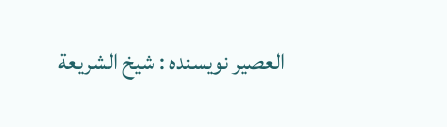العصير نویسنده : شيخ الشريعة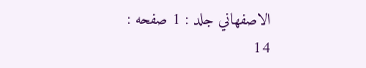الاصفهاني جلد : 1 صفحه : 14